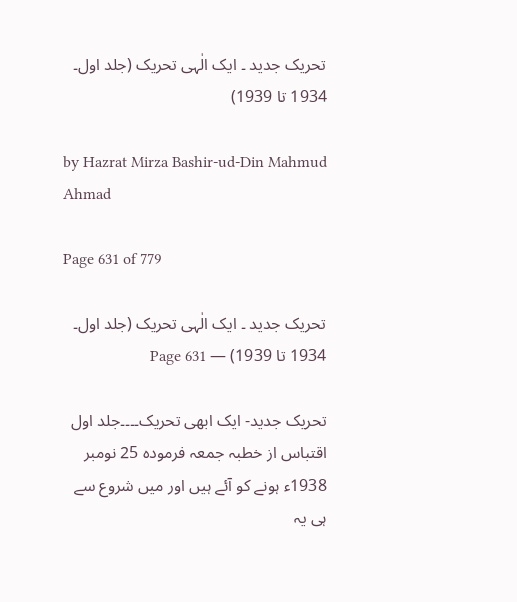تحریک جدید ۔ ایک الٰہی تحریک (جلد اول۔ 1934 تا 1939)

by Hazrat Mirza Bashir-ud-Din Mahmud Ahmad

Page 631 of 779

تحریک جدید ۔ ایک الٰہی تحریک (جلد اول۔ 1934 تا 1939) — Page 631

تحریک جدید- ایک ابھی تحریک۔۔۔۔جلد اول اقتباس از خطبہ جمعہ فرمودہ 25 نومبر 1938ء ہونے کو آئے ہیں اور میں شروع سے ہی یہ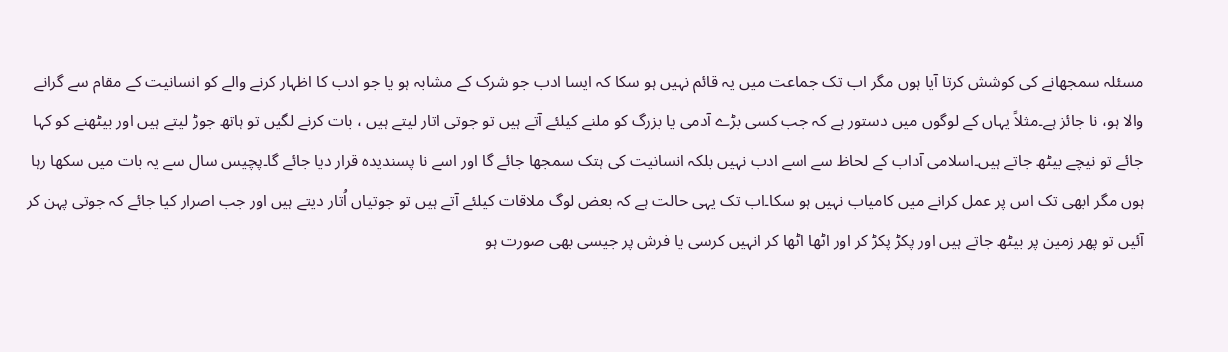مسئلہ سمجھانے کی کوشش کرتا آیا ہوں مگر اب تک جماعت میں یہ قائم نہیں ہو سکا کہ ایسا ادب جو شرک کے مشابہ ہو یا جو ادب کا اظہار کرنے والے کو انسانیت کے مقام سے گرانے والا ہو، نا جائز ہے۔مثلاً یہاں کے لوگوں میں دستور ہے کہ جب کسی بڑے آدمی یا بزرگ کو ملنے کیلئے آتے ہیں تو جوتی اتار لیتے ہیں ، بات کرنے لگیں تو ہاتھ جوڑ لیتے ہیں اور بیٹھنے کو کہا جائے تو نیچے بیٹھ جاتے ہیں۔اسلامی آداب کے لحاظ سے اسے ادب نہیں بلکہ انسانیت کی ہتک سمجھا جائے گا اور اسے نا پسندیدہ قرار دیا جائے گا۔پچیس سال سے یہ بات میں سکھا رہا ہوں مگر ابھی تک اس پر عمل کرانے میں کامیاب نہیں ہو سکا۔اب تک یہی حالت ہے کہ بعض لوگ ملاقات کیلئے آتے ہیں تو جوتیاں اُتار دیتے ہیں اور جب اصرار کیا جائے کہ جوتی پہن کر آئیں تو پھر زمین پر بیٹھ جاتے ہیں اور پکڑ پکڑ کر اور اٹھا اٹھا کر انہیں کرسی یا فرش پر جیسی بھی صورت ہو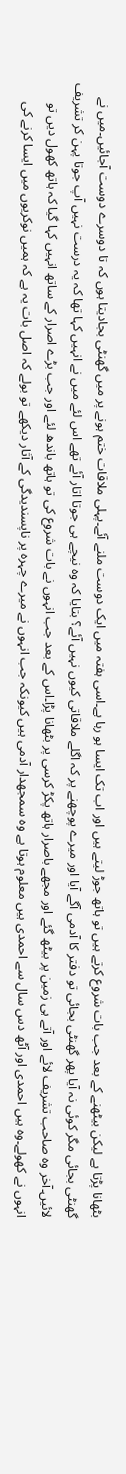بٹھانا پڑتا ہے لیکن بیٹھنے کے بعد جب بات شروع کرتے ہیں تو ہاتھ جوڑ لیتے ہیں اور اب تک ایسا ہو رہا ہے۔اسی ہفتہ میں ایک دوست ملنے آئے۔پہلی ملاقات ختم ہونے پر میں گھنٹی بجادیتا ہوں کہ تا دوسرے دوست آجائیں۔میں نے گھنٹی بجائی مگر کوئی نہ آیا پھر گھنٹی بجائی تو دفتر کا آدمی آگے آیا اور میرے پوچھنے پر کہ اگلے ملاقاتی کیوں نہیں آئے؟ بتایا کہ وہ نیچے ہی جوتا اتار آئے تھے اس لئے میں نے انہیں کہا تھا کہ یہ درست نہیں آپ جوتا پہن کر تشریف لائیں۔آخر وہ صاحب تشریف لائے اور آتے ہی زمین پر بیٹھ گئے اور مجھے باصرار ہاتھ پکڑ کرسی پر بٹھانا پڑا۔اس کے بعد جب انہوں نے بات شروع کی تو ہاتھ باندھ لئے اور جب بڑے اصرار کے ساتھ انہیں کہا گیا کہ ہاتھ کھول دیں تو انہوں نے کھولے۔وہ ہیں احمدی اور آٹھ دس سال سے احمدی ہیں معلوم ہوتا ہے وہ سمجھدار آدمی ہیں کیونکہ جب انہوں نے میرے چہرہ پر ناپسندیدگی کے آثار دیکھے تو بولے کہ اصل بات یہ ہے کہ ہمیں نوکریوں میں ایسا کرنے کی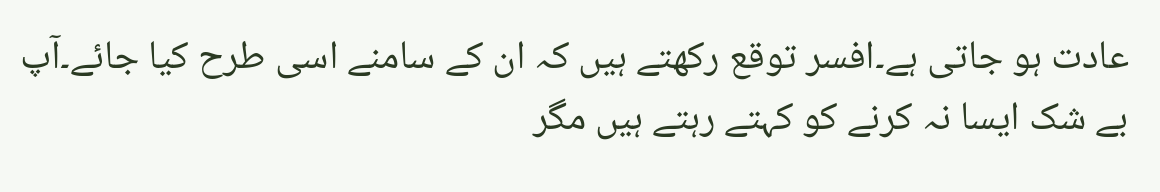عادت ہو جاتی ہے۔افسر توقع رکھتے ہیں کہ ان کے سامنے اسی طرح کیا جائے۔آپ بے شک ایسا نہ کرنے کو کہتے رہتے ہیں مگر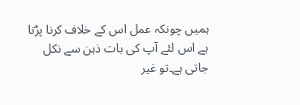ہمیں چونکہ عمل اس کے خلاف کرنا پڑتا ہے اس لئے آپ کی بات ذہن سے نکل جاتی ہے۔تو غیر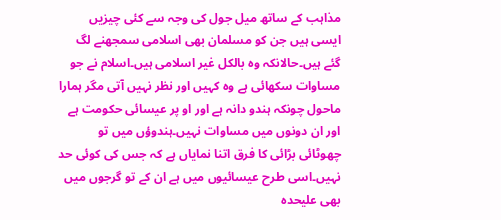مذاہب کے ساتھ میل جول کی وجہ سے کئی چیزیں ایسی ہیں جن کو مسلمان بھی اسلامی سمجھنے لگ گئے ہیں۔حالانکہ وہ بالکل غیر اسلامی ہیں۔اسلام نے جو مساوات سکھائی ہے وہ کہیں اور نظر نہیں آتی مگر ہمارا ماحول چونکہ ہندو دانہ ہے اور او پر عیسائی حکومت ہے اور ان دونوں میں مساوات نہیں۔ہندوؤں میں تو چھوٹائی بڑائی کا فرق اتنا نمایاں ہے کہ جس کی کوئی حد نہیں۔اسی طرح عیسائیوں میں ہے ان کے تو گرجوں میں بھی علیحدہ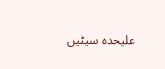علیحدہ سیٹیں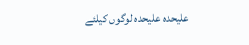علیحدہ علیحدہ لوگوں کیلئے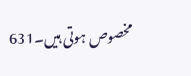مخصوص ہوتی ہیں۔631